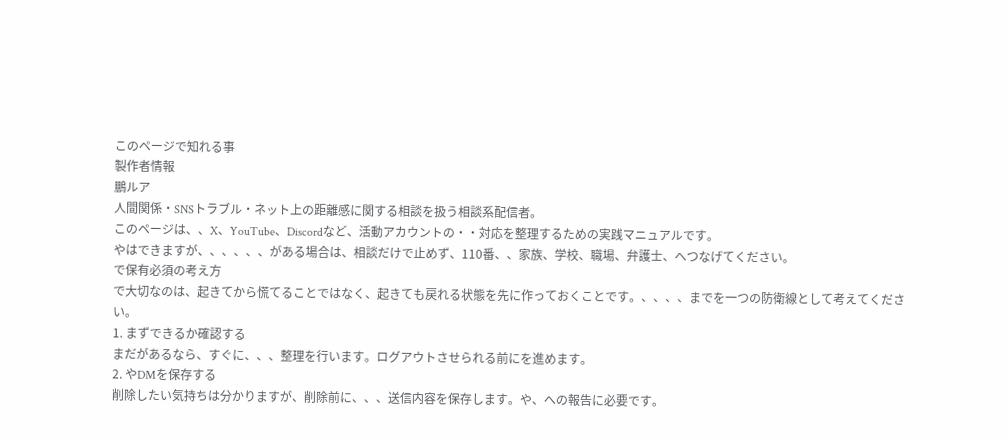このページで知れる事
製作者情報
鵬ルア
人間関係・SNSトラブル・ネット上の距離感に関する相談を扱う相談系配信者。
このページは、、X、YouTube、Discordなど、活動アカウントの・・対応を整理するための実践マニュアルです。
やはできますが、、、、、、がある場合は、相談だけで止めず、110番、、家族、学校、職場、弁護士、へつなげてください。
で保有必須の考え方
で大切なのは、起きてから慌てることではなく、起きても戻れる状態を先に作っておくことです。、、、、までを一つの防衛線として考えてください。
1. まずできるか確認する
まだがあるなら、すぐに、、、整理を行います。ログアウトさせられる前にを進めます。
2. やDMを保存する
削除したい気持ちは分かりますが、削除前に、、、送信内容を保存します。や、への報告に必要です。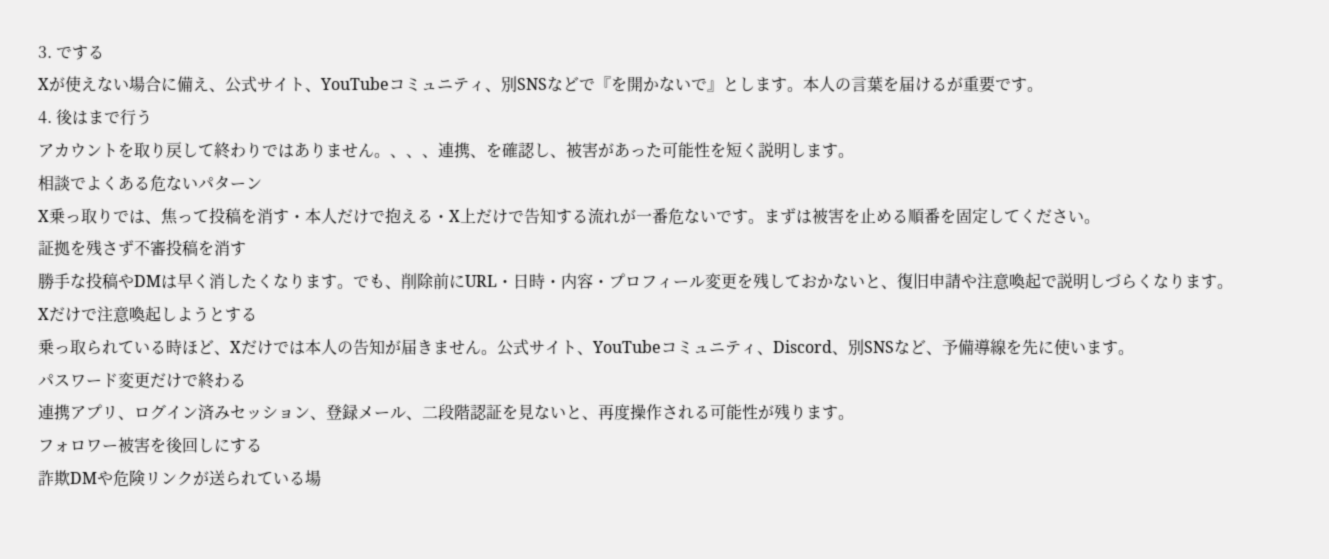3. でする
Xが使えない場合に備え、公式サイト、YouTubeコミュニティ、別SNSなどで『を開かないで』とします。本人の言葉を届けるが重要です。
4. 後はまで行う
アカウントを取り戻して終わりではありません。、、、連携、を確認し、被害があった可能性を短く説明します。
相談でよくある危ないパターン
X乗っ取りでは、焦って投稿を消す・本人だけで抱える・X上だけで告知する流れが一番危ないです。まずは被害を止める順番を固定してください。
証拠を残さず不審投稿を消す
勝手な投稿やDMは早く消したくなります。でも、削除前にURL・日時・内容・プロフィール変更を残しておかないと、復旧申請や注意喚起で説明しづらくなります。
Xだけで注意喚起しようとする
乗っ取られている時ほど、Xだけでは本人の告知が届きません。公式サイト、YouTubeコミュニティ、Discord、別SNSなど、予備導線を先に使います。
パスワード変更だけで終わる
連携アプリ、ログイン済みセッション、登録メール、二段階認証を見ないと、再度操作される可能性が残ります。
フォロワー被害を後回しにする
詐欺DMや危険リンクが送られている場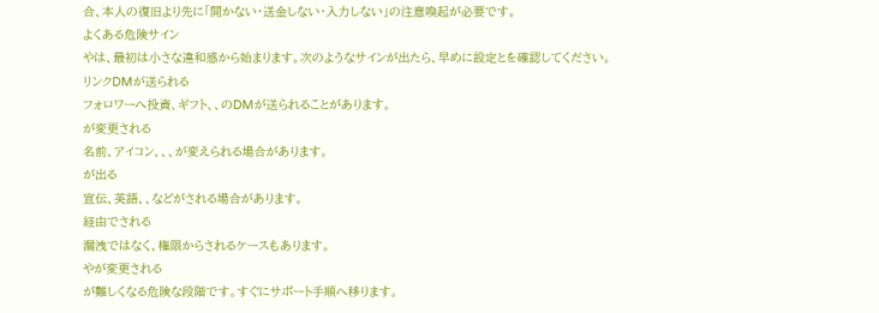合、本人の復旧より先に「開かない・送金しない・入力しない」の注意喚起が必要です。
よくある危険サイン
やは、最初は小さな違和感から始まります。次のようなサインが出たら、早めに設定とを確認してください。
リンクDMが送られる
フォロワーへ投資、ギフト、、のDMが送られることがあります。
が変更される
名前、アイコン、、、が変えられる場合があります。
が出る
宣伝、英語、、などがされる場合があります。
経由でされる
漏洩ではなく、権限からされるケースもあります。
やが変更される
が難しくなる危険な段階です。すぐにサポート手順へ移ります。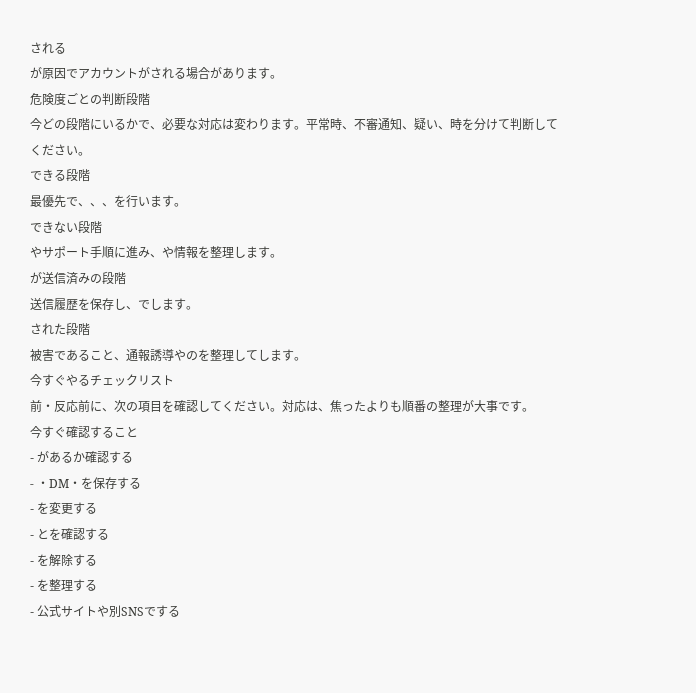される
が原因でアカウントがされる場合があります。
危険度ごとの判断段階
今どの段階にいるかで、必要な対応は変わります。平常時、不審通知、疑い、時を分けて判断してください。
できる段階
最優先で、、、を行います。
できない段階
やサポート手順に進み、や情報を整理します。
が送信済みの段階
送信履歴を保存し、でします。
された段階
被害であること、通報誘導やのを整理してします。
今すぐやるチェックリスト
前・反応前に、次の項目を確認してください。対応は、焦ったよりも順番の整理が大事です。
今すぐ確認すること
- があるか確認する
- ・DM・を保存する
- を変更する
- とを確認する
- を解除する
- を整理する
- 公式サイトや別SNSでする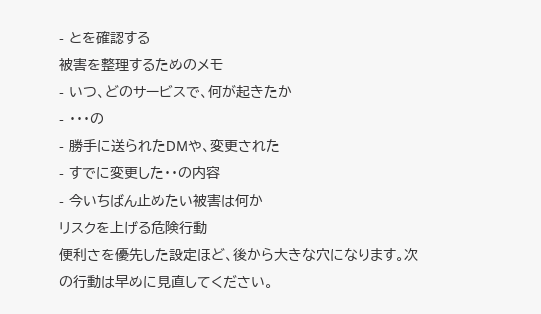- とを確認する
被害を整理するためのメモ
- いつ、どのサービスで、何が起きたか
- ・・・の
- 勝手に送られたDMや、変更された
- すでに変更した・・の内容
- 今いちばん止めたい被害は何か
リスクを上げる危険行動
便利さを優先した設定ほど、後から大きな穴になります。次の行動は早めに見直してください。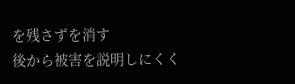を残さずを消す
後から被害を説明しにくく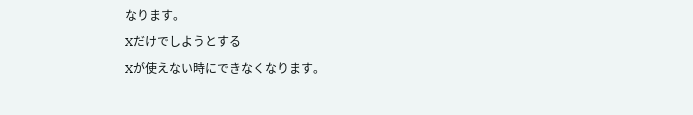なります。
Xだけでしようとする
Xが使えない時にできなくなります。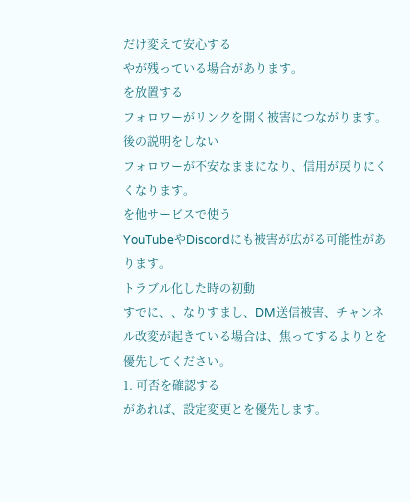だけ変えて安心する
やが残っている場合があります。
を放置する
フォロワーがリンクを開く被害につながります。
後の説明をしない
フォロワーが不安なままになり、信用が戻りにくくなります。
を他サービスで使う
YouTubeやDiscordにも被害が広がる可能性があります。
トラブル化した時の初動
すでに、、なりすまし、DM送信被害、チャンネル改変が起きている場合は、焦ってするよりとを優先してください。
1. 可否を確認する
があれば、設定変更とを優先します。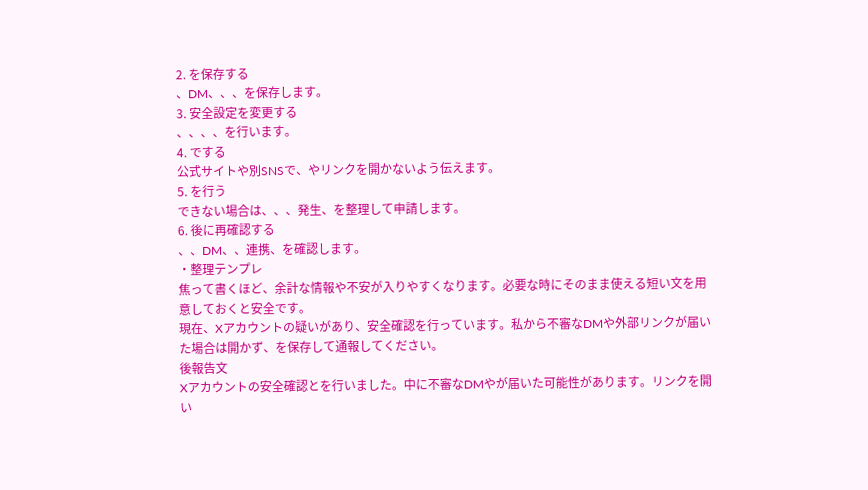2. を保存する
、DM、、、を保存します。
3. 安全設定を変更する
、、、、を行います。
4. でする
公式サイトや別SNSで、やリンクを開かないよう伝えます。
5. を行う
できない場合は、、、発生、を整理して申請します。
6. 後に再確認する
、、DM、、連携、を確認します。
・整理テンプレ
焦って書くほど、余計な情報や不安が入りやすくなります。必要な時にそのまま使える短い文を用意しておくと安全です。
現在、Xアカウントの疑いがあり、安全確認を行っています。私から不審なDMや外部リンクが届いた場合は開かず、を保存して通報してください。
後報告文
Xアカウントの安全確認とを行いました。中に不審なDMやが届いた可能性があります。リンクを開い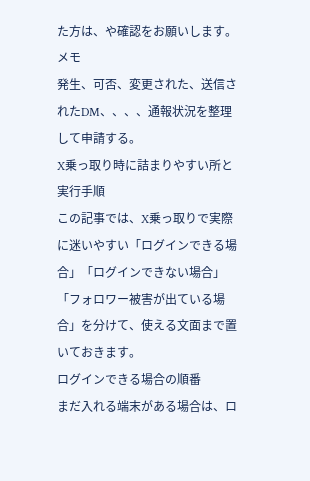た方は、や確認をお願いします。
メモ
発生、可否、変更された、送信されたDM、、、、通報状況を整理して申請する。
X乗っ取り時に詰まりやすい所と実行手順
この記事では、X乗っ取りで実際に迷いやすい「ログインできる場合」「ログインできない場合」「フォロワー被害が出ている場合」を分けて、使える文面まで置いておきます。
ログインできる場合の順番
まだ入れる端末がある場合は、ロ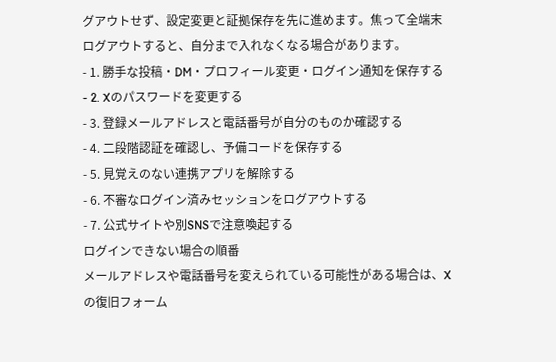グアウトせず、設定変更と証拠保存を先に進めます。焦って全端末ログアウトすると、自分まで入れなくなる場合があります。
- 1. 勝手な投稿・DM・プロフィール変更・ログイン通知を保存する
- 2. Xのパスワードを変更する
- 3. 登録メールアドレスと電話番号が自分のものか確認する
- 4. 二段階認証を確認し、予備コードを保存する
- 5. 見覚えのない連携アプリを解除する
- 6. 不審なログイン済みセッションをログアウトする
- 7. 公式サイトや別SNSで注意喚起する
ログインできない場合の順番
メールアドレスや電話番号を変えられている可能性がある場合は、Xの復旧フォーム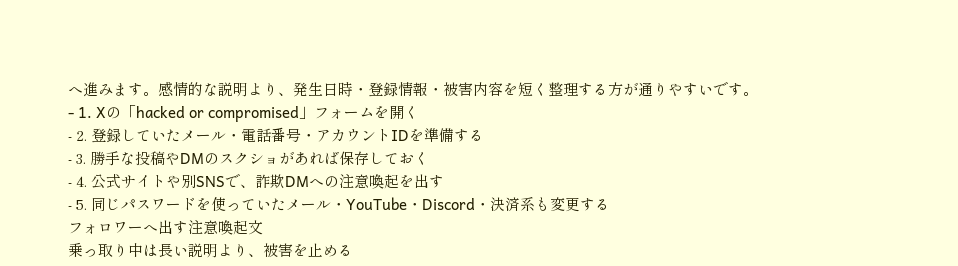へ進みます。感情的な説明より、発生日時・登録情報・被害内容を短く整理する方が通りやすいです。
- 1. Xの「hacked or compromised」フォームを開く
- 2. 登録していたメール・電話番号・アカウントIDを準備する
- 3. 勝手な投稿やDMのスクショがあれば保存しておく
- 4. 公式サイトや別SNSで、詐欺DMへの注意喚起を出す
- 5. 同じパスワードを使っていたメール・YouTube・Discord・決済系も変更する
フォロワーへ出す注意喚起文
乗っ取り中は長い説明より、被害を止める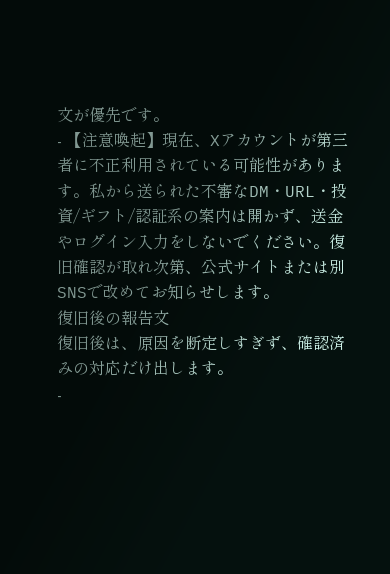文が優先です。
- 【注意喚起】現在、Xアカウントが第三者に不正利用されている可能性があります。私から送られた不審なDM・URL・投資/ギフト/認証系の案内は開かず、送金やログイン入力をしないでください。復旧確認が取れ次第、公式サイトまたは別SNSで改めてお知らせします。
復旧後の報告文
復旧後は、原因を断定しすぎず、確認済みの対応だけ出します。
-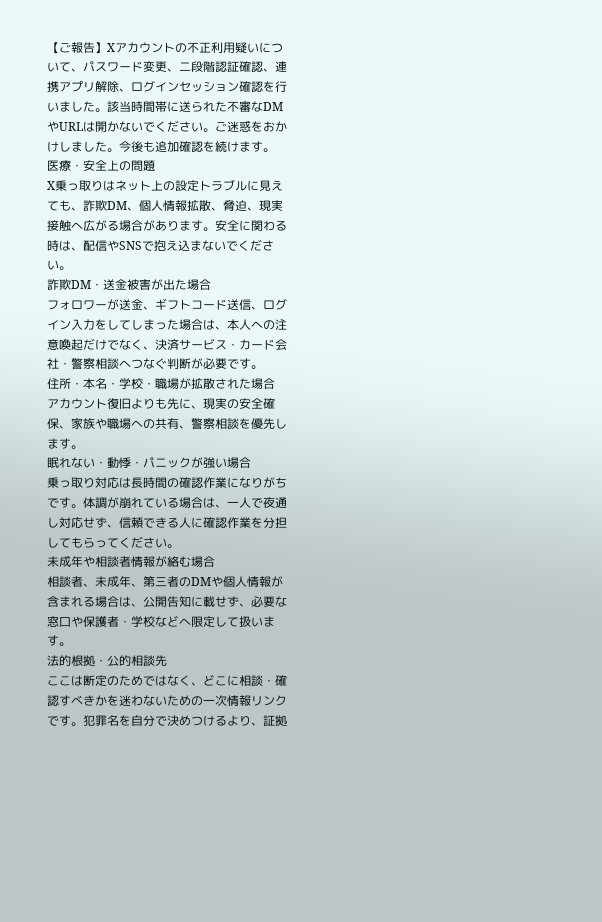【ご報告】Xアカウントの不正利用疑いについて、パスワード変更、二段階認証確認、連携アプリ解除、ログインセッション確認を行いました。該当時間帯に送られた不審なDMやURLは開かないでください。ご迷惑をおかけしました。今後も追加確認を続けます。
医療・安全上の問題
X乗っ取りはネット上の設定トラブルに見えても、詐欺DM、個人情報拡散、脅迫、現実接触へ広がる場合があります。安全に関わる時は、配信やSNSで抱え込まないでください。
詐欺DM・送金被害が出た場合
フォロワーが送金、ギフトコード送信、ログイン入力をしてしまった場合は、本人への注意喚起だけでなく、決済サービス・カード会社・警察相談へつなぐ判断が必要です。
住所・本名・学校・職場が拡散された場合
アカウント復旧よりも先に、現実の安全確保、家族や職場への共有、警察相談を優先します。
眠れない・動悸・パニックが強い場合
乗っ取り対応は長時間の確認作業になりがちです。体調が崩れている場合は、一人で夜通し対応せず、信頼できる人に確認作業を分担してもらってください。
未成年や相談者情報が絡む場合
相談者、未成年、第三者のDMや個人情報が含まれる場合は、公開告知に載せず、必要な窓口や保護者・学校などへ限定して扱います。
法的根拠・公的相談先
ここは断定のためではなく、どこに相談・確認すべきかを迷わないための一次情報リンクです。犯罪名を自分で決めつけるより、証拠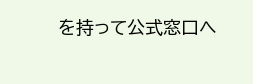を持って公式窓口へ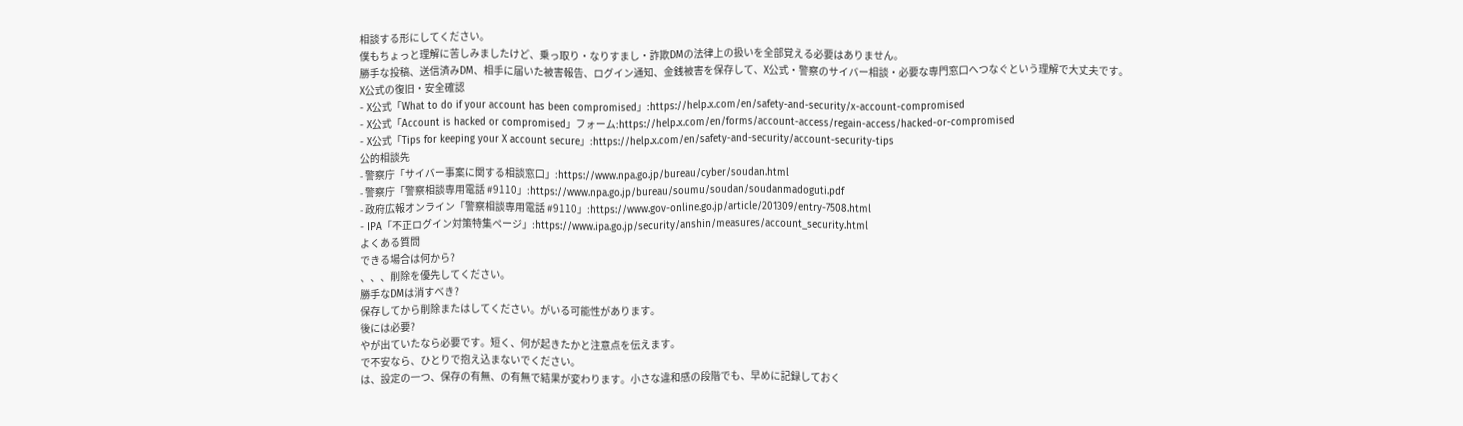相談する形にしてください。
僕もちょっと理解に苦しみましたけど、乗っ取り・なりすまし・詐欺DMの法律上の扱いを全部覚える必要はありません。
勝手な投稿、送信済みDM、相手に届いた被害報告、ログイン通知、金銭被害を保存して、X公式・警察のサイバー相談・必要な専門窓口へつなぐという理解で大丈夫です。
X公式の復旧・安全確認
- X公式「What to do if your account has been compromised」:https://help.x.com/en/safety-and-security/x-account-compromised
- X公式「Account is hacked or compromised」フォーム:https://help.x.com/en/forms/account-access/regain-access/hacked-or-compromised
- X公式「Tips for keeping your X account secure」:https://help.x.com/en/safety-and-security/account-security-tips
公的相談先
- 警察庁「サイバー事案に関する相談窓口」:https://www.npa.go.jp/bureau/cyber/soudan.html
- 警察庁「警察相談専用電話 #9110」:https://www.npa.go.jp/bureau/soumu/soudan/soudanmadoguti.pdf
- 政府広報オンライン「警察相談専用電話 #9110」:https://www.gov-online.go.jp/article/201309/entry-7508.html
- IPA「不正ログイン対策特集ページ」:https://www.ipa.go.jp/security/anshin/measures/account_security.html
よくある質問
できる場合は何から?
、、、削除を優先してください。
勝手なDMは消すべき?
保存してから削除またはしてください。がいる可能性があります。
後には必要?
やが出ていたなら必要です。短く、何が起きたかと注意点を伝えます。
で不安なら、ひとりで抱え込まないでください。
は、設定の一つ、保存の有無、の有無で結果が変わります。小さな違和感の段階でも、早めに記録しておく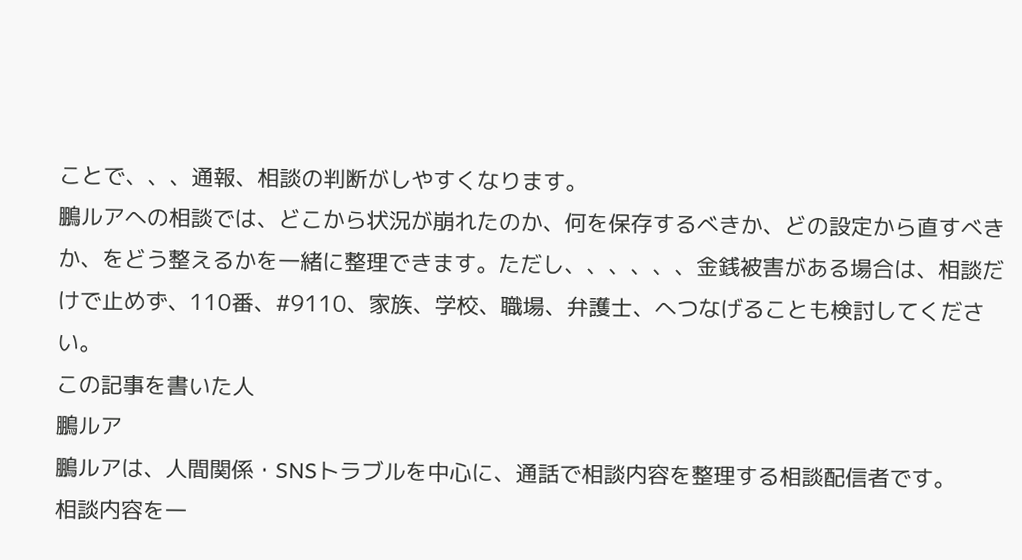ことで、、、通報、相談の判断がしやすくなります。
鵬ルアへの相談では、どこから状況が崩れたのか、何を保存するべきか、どの設定から直すべきか、をどう整えるかを一緒に整理できます。ただし、、、、、、金銭被害がある場合は、相談だけで止めず、110番、#9110、家族、学校、職場、弁護士、へつなげることも検討してください。
この記事を書いた人
鵬ルア
鵬ルアは、人間関係・SNSトラブルを中心に、通話で相談内容を整理する相談配信者です。
相談内容を一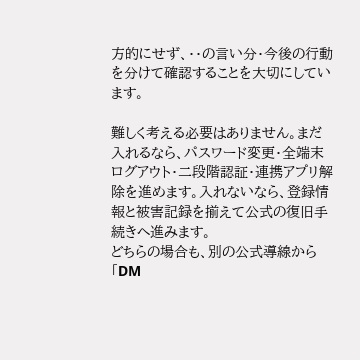方的にせず、・・の言い分・今後の行動を分けて確認することを大切にしています。

難しく考える必要はありません。まだ入れるなら、パスワード変更・全端末ログアウト・二段階認証・連携アプリ解除を進めます。入れないなら、登録情報と被害記録を揃えて公式の復旧手続きへ進みます。
どちらの場合も、別の公式導線から「DM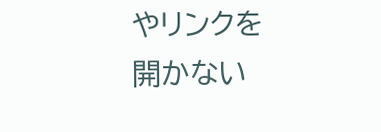やリンクを開かない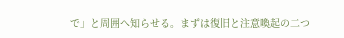で」と周囲へ知らせる。まずは復旧と注意喚起の二つ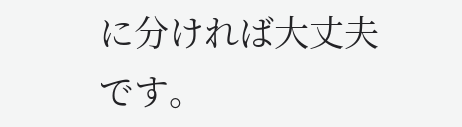に分ければ大丈夫です。